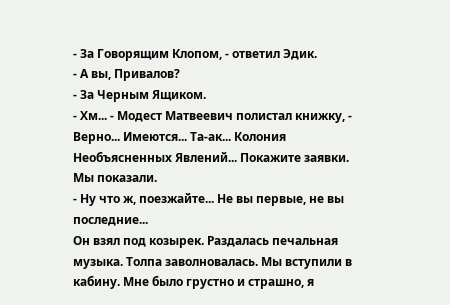- За Говорящим Клопом, - ответил Эдик.
- А вы, Привалов?
- За Черным Ящиком.
- Хм... - Модест Матвеевич полистал книжку, - Верно... Имеются... Та-ак... Колония Необъясненных Явлений... Покажите заявки.
Мы показали.
- Ну что ж, поезжайте... Не вы первые, не вы последние...
Он взял под козырек. Раздалась печальная музыка. Толпа заволновалась. Мы вступили в кабину. Мне было грустно и страшно, я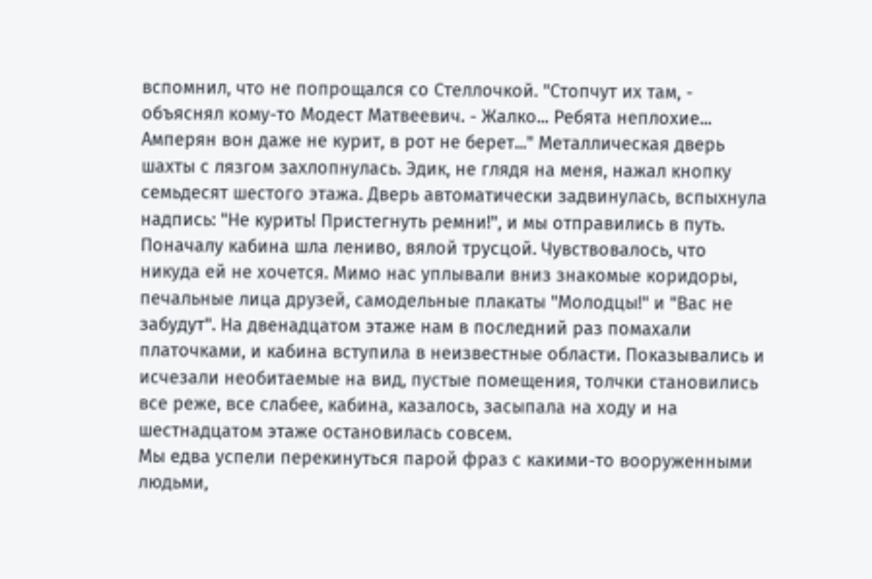вспомнил, что не попрощался со Стеллочкой. "Стопчут их там, - объяснял кому-то Модест Матвеевич. - Жалко... Ребята неплохие... Амперян вон даже не курит, в рот не берет..." Металлическая дверь шахты с лязгом захлопнулась. Эдик, не глядя на меня, нажал кнопку семьдесят шестого этажа. Дверь автоматически задвинулась, вспыхнула надпись: "Не курить! Пристегнуть ремни!", и мы отправились в путь.
Поначалу кабина шла лениво, вялой трусцой. Чувствовалось, что никуда ей не хочется. Мимо нас уплывали вниз знакомые коридоры, печальные лица друзей, самодельные плакаты "Молодцы!" и "Вас не забудут". На двенадцатом этаже нам в последний раз помахали платочками, и кабина вступила в неизвестные области. Показывались и исчезали необитаемые на вид, пустые помещения, толчки становились все реже, все слабее, кабина, казалось, засыпала на ходу и на шестнадцатом этаже остановилась совсем.
Мы едва успели перекинуться парой фраз с какими-то вооруженными людьми,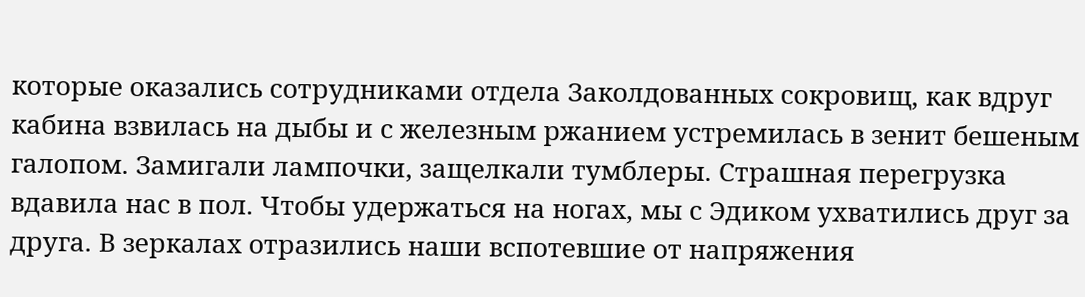которые оказались сотрудниками отдела Заколдованных сокровищ, как вдруг кабина взвилась на дыбы и с железным ржанием устремилась в зенит бешеным галопом. Замигали лампочки, защелкали тумблеры. Страшная перегрузка вдавила нас в пол. Чтобы удержаться на ногах, мы с Эдиком ухватились друг за друга. В зеркалах отразились наши вспотевшие от напряжения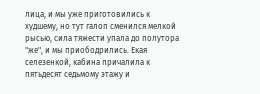лица, и мы уже приготовились к худшему, но тут галоп сменился мелкой рысью, сила тяжести упала до полутора "же", и мы приободрились. Екая селезенкой, кабина причалила к пятьдесят седьмому этажу и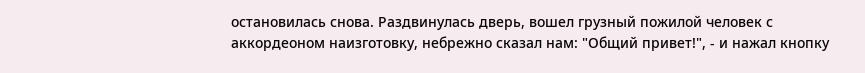остановилась снова. Раздвинулась дверь, вошел грузный пожилой человек с аккордеоном наизготовку, небрежно сказал нам: "Общий привет!", - и нажал кнопку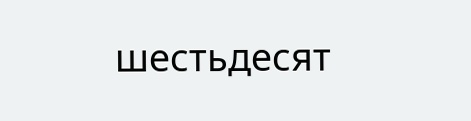шестьдесят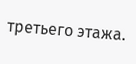третьего этажа.